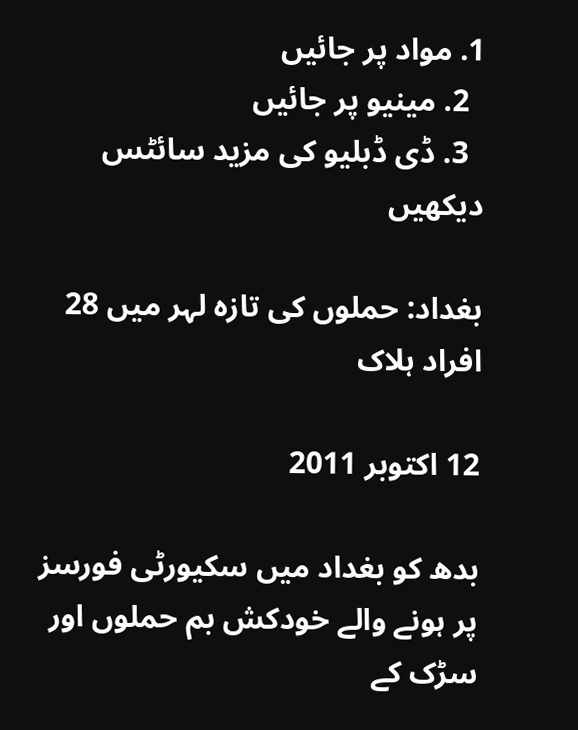1. مواد پر جائیں
  2. مینیو پر جائیں
  3. ڈی ڈبلیو کی مزید سائٹس دیکھیں

بغداد: حملوں کی تازہ لہر میں 28 افراد ہلاک

12 اکتوبر 2011

بدھ کو بغداد میں سکیورٹی فورسز پر ہونے والے خودکش بم حملوں اور سڑک کے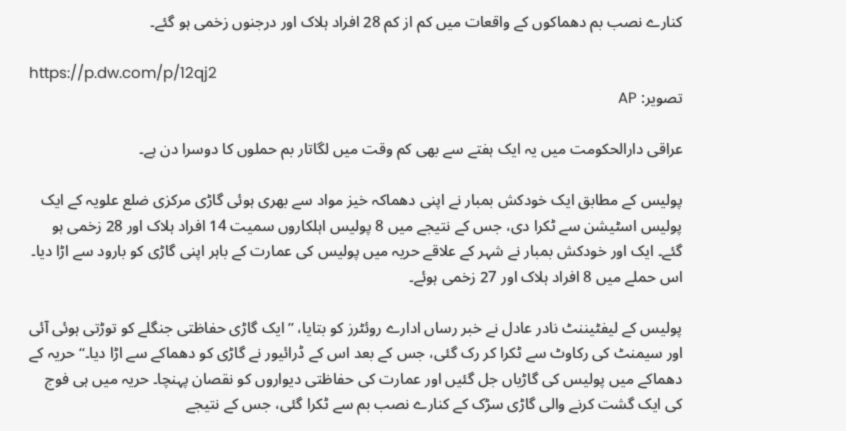کنارے نصب بم دھماکوں کے واقعات میں کم از کم 28 افراد ہلاک اور درجنوں زخمی ہو گئے۔

https://p.dw.com/p/12qj2
تصویر: AP

عراقی دارالحکومت میں یہ ایک ہفتے سے بھی کم وقت میں لگاتار بم حملوں کا دوسرا دن ہے۔

پولیس کے مطابق ایک خودکش بمبار نے اپنی دھماکہ خیز مواد سے بھری ہوئی گاڑی مرکزی ضلع علویہ کے ایک پولیس اسٹیشن سے ٹکرا دی، جس کے نتیجے میں 8 پولیس اہلکاروں سمیت 14 افراد ہلاک اور 28 زخمی ہو گئے۔ ایک اور خودکش بمبار نے شہر کے علاقے حریہ میں پولیس کی عمارت کے باہر اپنی گاڑی کو بارود سے اڑا دیا۔ اس حملے میں 8 افراد ہلاک اور 27 زخمی ہوئے۔

پولیس کے لیفٹیننٹ نادر عادل نے خبر رساں ادارے روئٹرز کو بتایا، ’’ایک گاڑی حفاظتی جنگلے کو توڑتی ہوئی آئی اور سیمنٹ کی رکاوٹ سے ٹکرا کر رک گئی، جس کے بعد اس کے ڈرائیور نے گاڑی کو دھماکے سے اڑا دیا۔‘‘ حریہ کے دھماکے میں پولیس کی گاڑیاں جل گئیں اور عمارت کی حفاظتی دیواروں کو نقصان پہنچا۔ حریہ میں ہی فوج کی ایک گشت کرنے والی گاڑی سڑک کے کنارے نصب بم سے ٹکرا گئی، جس کے نتیجے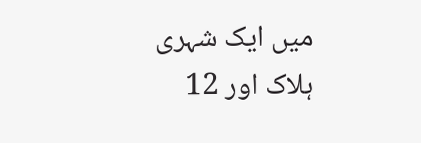میں ایک شہری ہلاک اور 12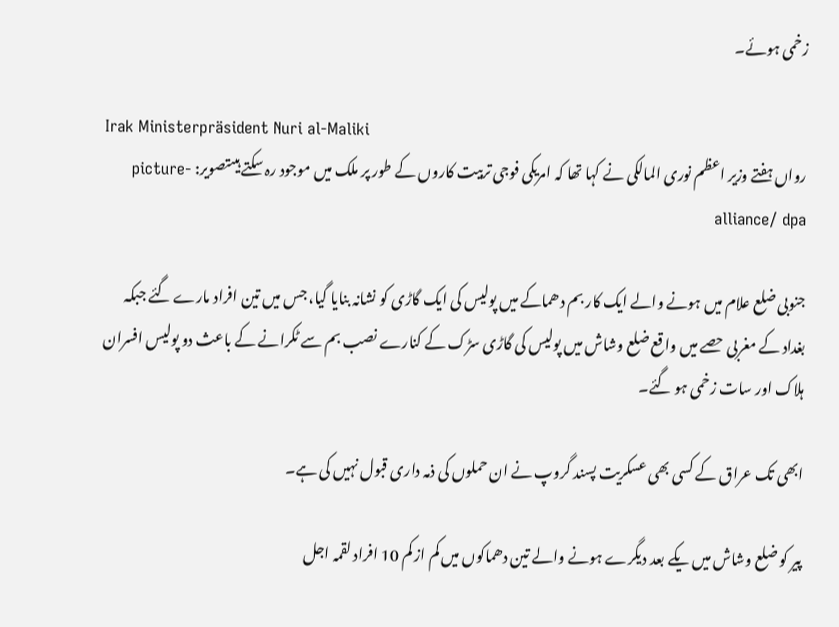زخمی ہوئے۔

Irak Ministerpräsident Nuri al-Maliki
رواں ہفتے وزیر اعظم نوری المالکی نے کہا تھا کہ امریکی فوجی تربیت کاروں کے طور پر ملک میں موجود رہ سکتے ہیںتصویر: picture-alliance/ dpa

جنوبی ضلع علام میں ہونے والے ایک کار بم دھماکے میں پولیس کی ایک گاڑی کو نشانہ بنایا گیا، جس میں تین افراد مارے گئے جبکہ بغداد کے مغربی حصے میں واقع ضلع وشاش میں پولیس کی گاڑی سڑک کے کنارے نصب بم سے ٹکرانے کے باعث دو پولیس افسران ہلاک اور سات زخمی ہو گئے۔

ابھی تک عراق کے کسی بھی عسکریت پسند گروپ نے ان حملوں کی ذمہ داری قبول نہیں کی ہے۔

پیر کو ضلع وشاش میں یکے بعد دیگرے ہونے والے تین دھماکوں میں کم از کم 10 افراد لقمہ اجل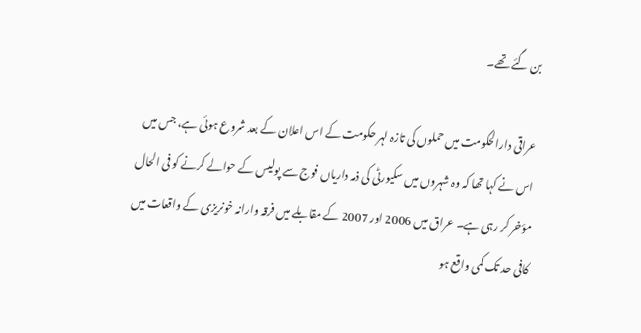بن گئے تھے۔

عراقی دارالحکومت میں حملوں کی تازہ لہر حکومت کے اس اعلان کے بعد شروع ہوئی ہے، جس میں اس نے کہا تھا کہ وہ شہروں میں سکیورٹی کی ذمہ داریاں فوج سے پولیس کے حوالے کرنے کو فی الحال مؤخر کر رہی ہے۔ عراق میں 2006 اور 2007 کے مقابلے میں فرقہ وارانہ خونریزی کے واقعات میں کافی حد تک کمی واقع ہو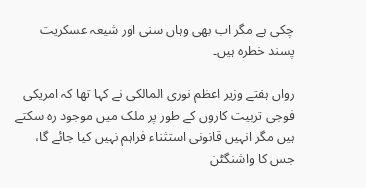چکی ہے مگر اب بھی وہاں سنی اور شیعہ عسکریت پسند خطرہ ہیں۔

رواں ہفتے وزیر اعظم نوری المالکی نے کہا تھا کہ امریکی فوجی تربیت کاروں کے طور پر ملک میں موجود رہ سکتے ہیں مگر انہیں قانونی استثناء فراہم نہیں کیا جائے گا، جس کا واشنگٹن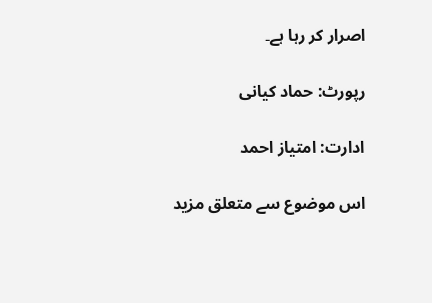اصرار کر رہا ہے۔

رپورٹ: حماد کیانی

ادارت: امتیاز احمد

اس موضوع سے متعلق مزید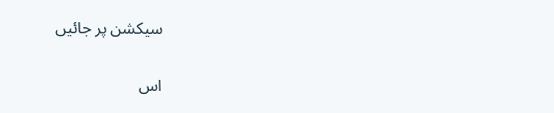سیکشن پر جائیں

اس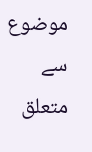موضوع سے متعلق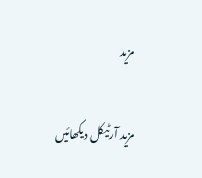مزید

مزید آرٹیکل دیکھائیں